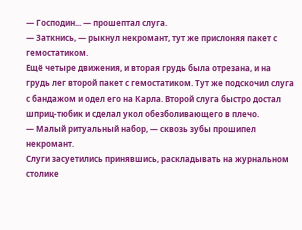— Господин... — прошептал слуга.
— Заткнись, — рыкнул некромант, тут же прислоняя пакет с гемостатиком.
Ещё четыре движения, и вторая грудь была отрезана, и на грудь лег второй пакет с гемостатиком. Тут же подскочил слуга с бандажом и одел его на Карла. Второй слуга быстро достал шприц-тюбик и сделал укол обезболивающего в плечо.
— Малый ритуальный набор, — сквозь зубы прошипел некромант.
Слуги засуетились принявшись, раскладывать на журнальном столике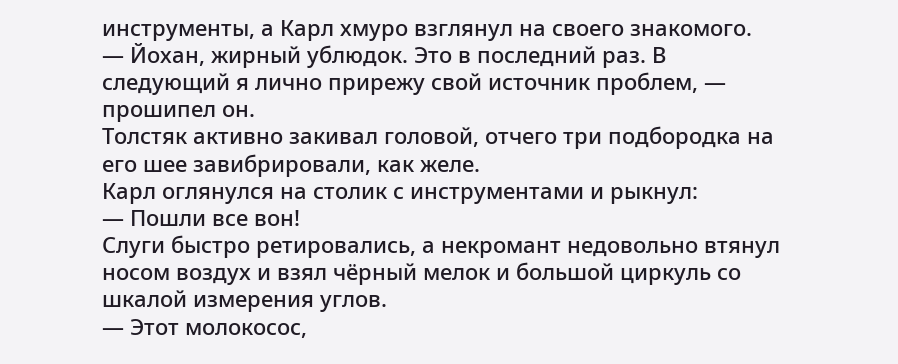инструменты, а Карл хмуро взглянул на своего знакомого.
— Йохан, жирный ублюдок. Это в последний раз. В следующий я лично прирежу свой источник проблем, — прошипел он.
Толстяк активно закивал головой, отчего три подбородка на его шее завибрировали, как желе.
Карл оглянулся на столик с инструментами и рыкнул:
— Пошли все вон!
Слуги быстро ретировались, а некромант недовольно втянул носом воздух и взял чёрный мелок и большой циркуль со шкалой измерения углов.
— Этот молокосос,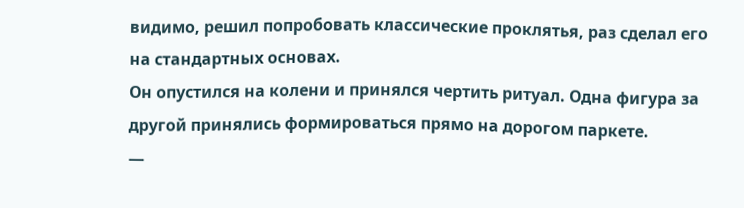видимо, решил попробовать классические проклятья, раз сделал его на стандартных основах.
Он опустился на колени и принялся чертить ритуал. Одна фигура за другой принялись формироваться прямо на дорогом паркете.
—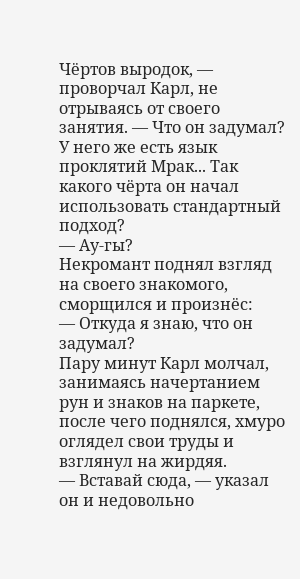Чёртов выродок, — проворчал Карл, не отрываясь от своего занятия. — Что он задумал? У него же есть язык проклятий Мрак... Так какого чёрта он начал использовать стандартный подход?
— Ау-гы?
Некромант поднял взгляд на своего знакомого, сморщился и произнёс:
— Откуда я знаю, что он задумал?
Пару минут Карл молчал, занимаясь начертанием рун и знаков на паркете, после чего поднялся, хмуро оглядел свои труды и взглянул на жирдяя.
— Вставай сюда, — указал он и недовольно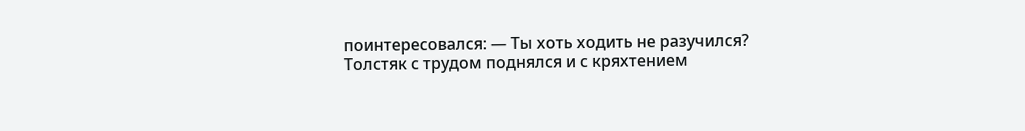поинтересовался: — Ты хоть ходить не разучился?
Толстяк с трудом поднялся и с кряхтением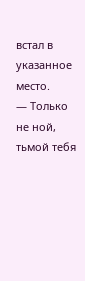встал в указанное место.
— Только не ной, тьмой тебя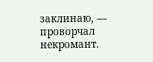заклинаю, — проворчал некромант.